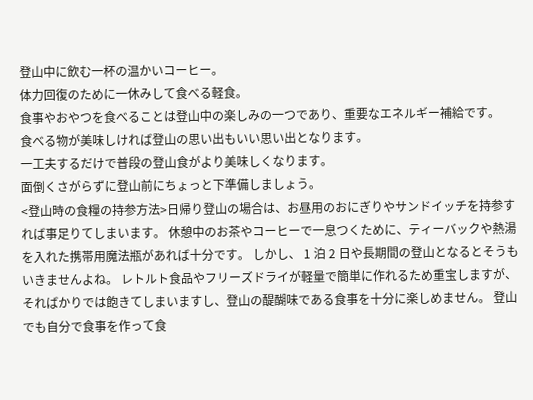登山中に飲む一杯の温かいコーヒー。
体力回復のために一休みして食べる軽食。
食事やおやつを食べることは登山中の楽しみの一つであり、重要なエネルギー補給です。
食べる物が美味しければ登山の思い出もいい思い出となります。
一工夫するだけで普段の登山食がより美味しくなります。
面倒くさがらずに登山前にちょっと下準備しましょう。
<登山時の食糧の持参方法>日帰り登山の場合は、お昼用のおにぎりやサンドイッチを持参すれば事足りてしまいます。 休憩中のお茶やコーヒーで一息つくために、ティーバックや熱湯を入れた携帯用魔法瓶があれば十分です。 しかし、 1 泊 2 日や長期間の登山となるとそうもいきませんよね。 レトルト食品やフリーズドライが軽量で簡単に作れるため重宝しますが、そればかりでは飽きてしまいますし、登山の醍醐味である食事を十分に楽しめません。 登山でも自分で食事を作って食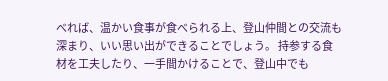べれば、温かい食事が食べられる上、登山仲間との交流も深まり、いい思い出ができることでしょう。 持参する食材を工夫したり、一手間かけることで、登山中でも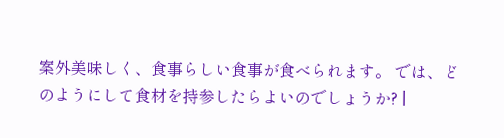案外美味しく、食事らしい食事が食べられます。 では、どのようにして食材を持参したらよいのでしょうか? |